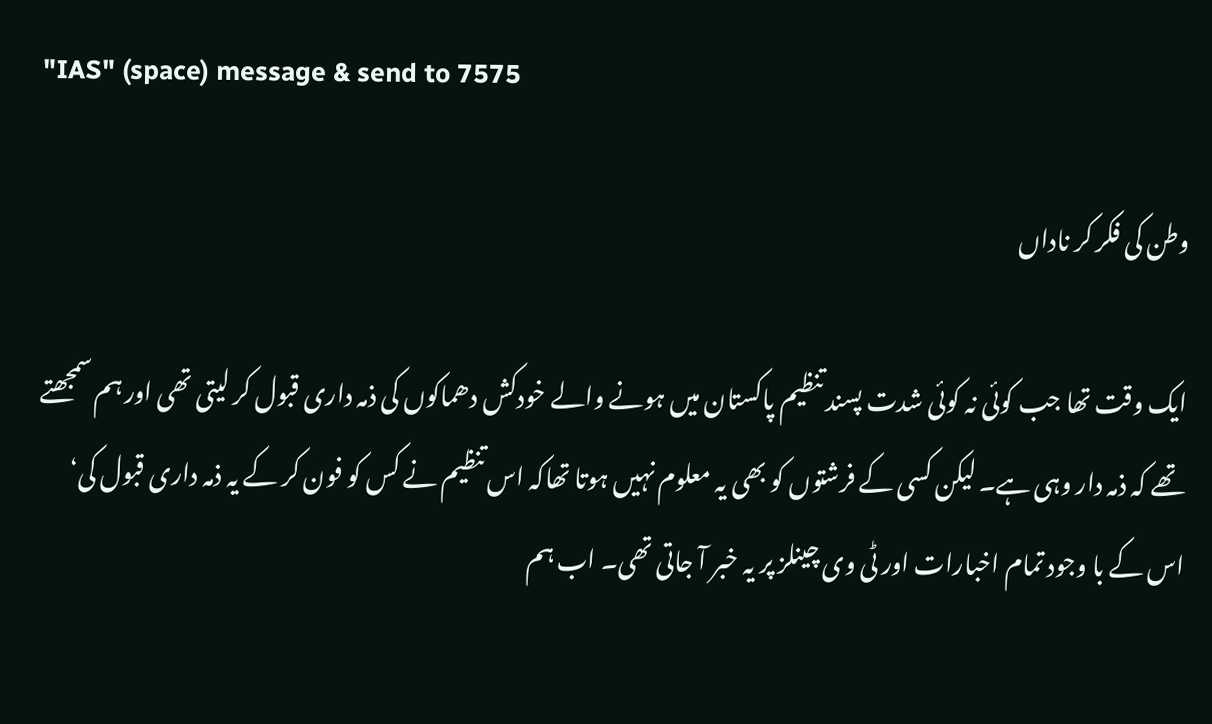"IAS" (space) message & send to 7575

وطن کی فکر کر ناداں

ایک وقت تھا جب کوئی نہ کوئی شدت پسند تنظیم پاکستان میں ہونے والے خودکش دھماکوں کی ذمہ داری قبول کر لیتی تھی اور ہم سمجھتے تھے کہ ذمہ دار وہی ہے۔ لیکن کسی کے فرشتوں کو بھی یہ معلوم نہیں ہوتا تھاکہ اس تنظیم نے کس کو فون کر کے یہ ذمہ داری قبول کی‘ اس کے با وجود تمام اخبارات اور ٹی وی چینلز پر یہ خبر آ جاتی تھی۔ اب ہم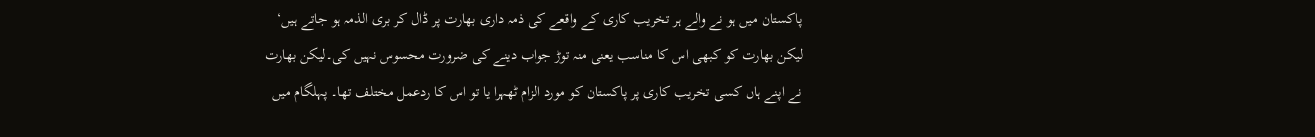پاکستان میں ہو نے والے ہر تخریب کاری کے واقعے کی ذمہ داری بھارت پر ڈال کر بری الذمہ ہو جاتے ہیں‘ لیکن بھارت کو کبھی اس کا مناسب یعنی منہ توڑ جواب دینے کی ضرورت محسوس نہیں کی۔لیکن بھارت نے اپنے ہاں کسی تخریب کاری پر پاکستان کو مورد الزام ٹھہرا یا تو اس کا ردعمل مختلف تھا۔ پہلگام میں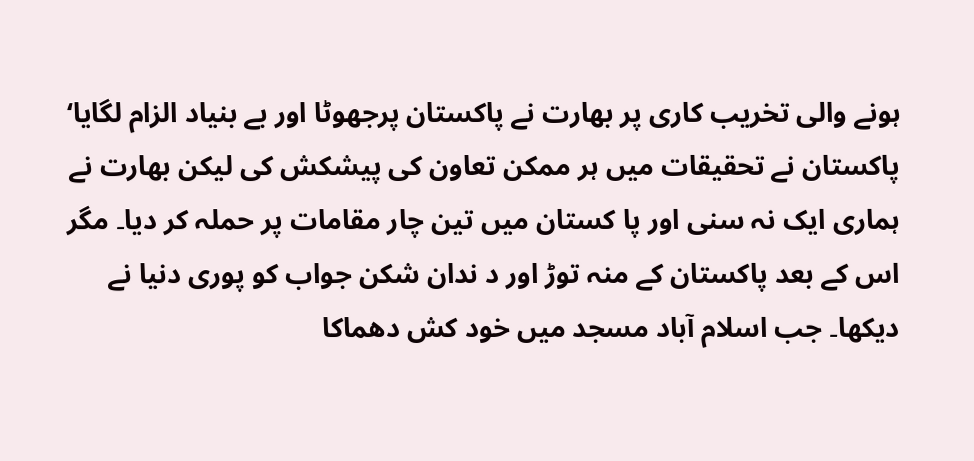ہونے والی تخریب کاری پر بھارت نے پاکستان پرجھوٹا اور بے بنیاد الزام لگایا‘ پاکستان نے تحقیقات میں ہر ممکن تعاون کی پیشکش کی لیکن بھارت نے ہماری ایک نہ سنی اور پا کستان میں تین چار مقامات پر حملہ کر دیا۔ مگر اس کے بعد پاکستان کے منہ توڑ اور د ندان شکن جواب کو پوری دنیا نے دیکھا۔ جب اسلام آباد مسجد میں خود کش دھماکا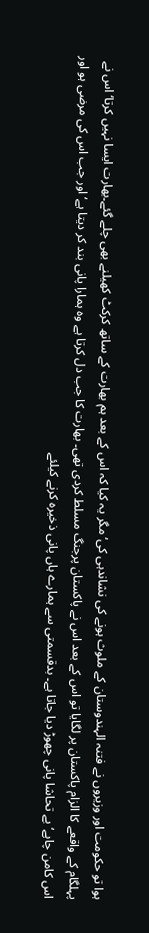ہوا تو حکومت اور وزیروں نے فتنہ الہندوستان کے ملوث ہونے کی نشاندہی کی‘ مگر یہ کیا کہ اس کے بعد ہم بھارت کے ساتھ کرکٹ کھیلنے بھی چلے گئے۔بھارت ایسا نہیں کرتا‘ اس نے پہلگام کے واقعے کا الزام پاکستان پر لگایا تو اس کے بعد اس نے پاکستان پرجنگ مسلط کردی تھی۔ بھارت کا جب دل کرتا ہے وہ ہمارا پانی بند کر دیتا ہے‘ اور جب اس کی مرضی ہو اور اس کامن چاہے‘ بے تحاشا پانی چھوڑ دیا جاتا ہے۔ بدقسمتی سے ہمارے ہاں پانی ذخیرہ کرنے کیلئے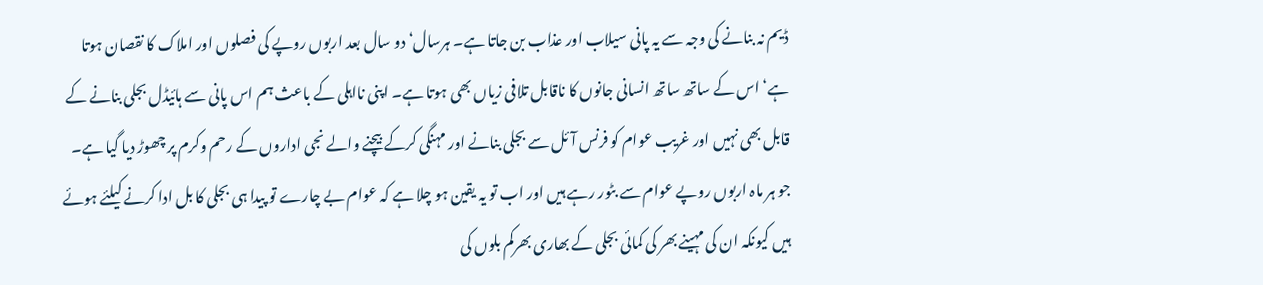ڈیم نہ بنانے کی وجہ سے یہ پانی سیلاب اور عذاب بن جاتا ہے۔ ہرسال‘ دو سال بعد اربوں روپے کی فصلوں اور املاک کا نقصان ہوتا ہے‘ اس کے ساتھ ساتھ انسانی جانوں کا ناقابل تلافی زیاں بھی ہوتا ہے۔ اپنی نااہلی کے باعث ہم اس پانی سے ہائیڈل بجلی بنانے کے قابل بھی نہیں اور غریب عوام کو فرنس آئل سے بجلی بنانے اور مہنگی کرکے بیچنے والے نجی اداروں کے رحم وکرم پر چھوڑ دیا گیا ہے۔ جو ہر ماہ اربوں روپے عوام سے بٹور رہے ہیں اور اب تو یہ یقین ہو چلا ہے کہ عوام بے چارے تو پیدا ہی بجلی کا بل ادا کرنے کیلئے ہوئے ہیں کیونکہ ان کی مہینے بھر کی کمائی بجلی کے بھاری بھرکم بلوں کی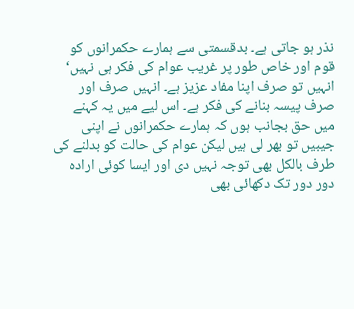نذر ہو جاتی ہے۔ بدقسمتی سے ہمارے حکمرانوں کو قوم اور خاص طور پر غریب عوام کی فکر ہی نہیں‘ انہیں تو صرف اپنا مفاد عزیز ہے۔ انہیں صرف اور صرف پیسہ بنانے کی فکر ہے۔ اس لیے میں یہ کہنے میں حق بجانب ہوں کہ ہمارے حکمرانوں نے اپنی جیبیں تو بھر لی ہیں لیکن عوام کی حالت کو بدلنے کی طرف بالکل بھی توجہ نہیں دی اور ایسا کوئی ارادہ دور دور تک دکھائی بھی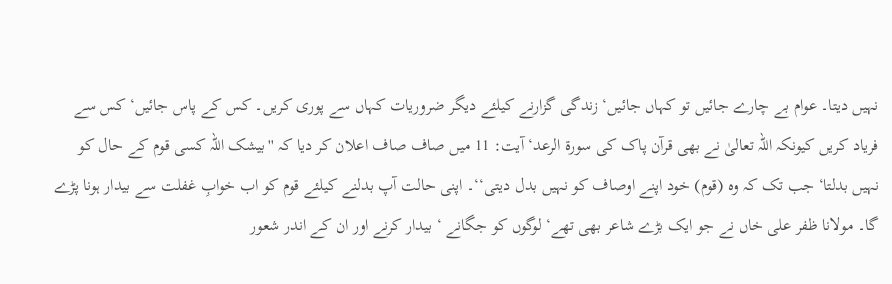نہیں دیتا۔ عوام بے چارے جائیں تو کہاں جائیں‘ زندگی گزارنے کیلئے دیگر ضروریات کہاں سے پوری کریں۔ کس کے پاس جائیں‘ کس سے فریاد کریں کیونکہ اللہ تعالیٰ نے بھی قرآن پاک کی سورۃ الرعد‘ آیت: 11 میں صاف صاف اعلان کر دیا کہ ''بیشک اللہ کسی قوم کے حال کو نہیں بدلتا‘ جب تک کہ وہ (قوم) خود اپنے اوصاف کو نہیں بدل دیتی‘‘۔ اپنی حالت آپ بدلنے کیلئے قوم کو اب خوابِ غفلت سے بیدار ہونا پڑے گا۔ مولانا ظفر علی خاں نے جو ایک بڑے شاعر بھی تھے‘ لوگوں کو جگانے ‘ بیدار کرنے اور ان کے اندر شعور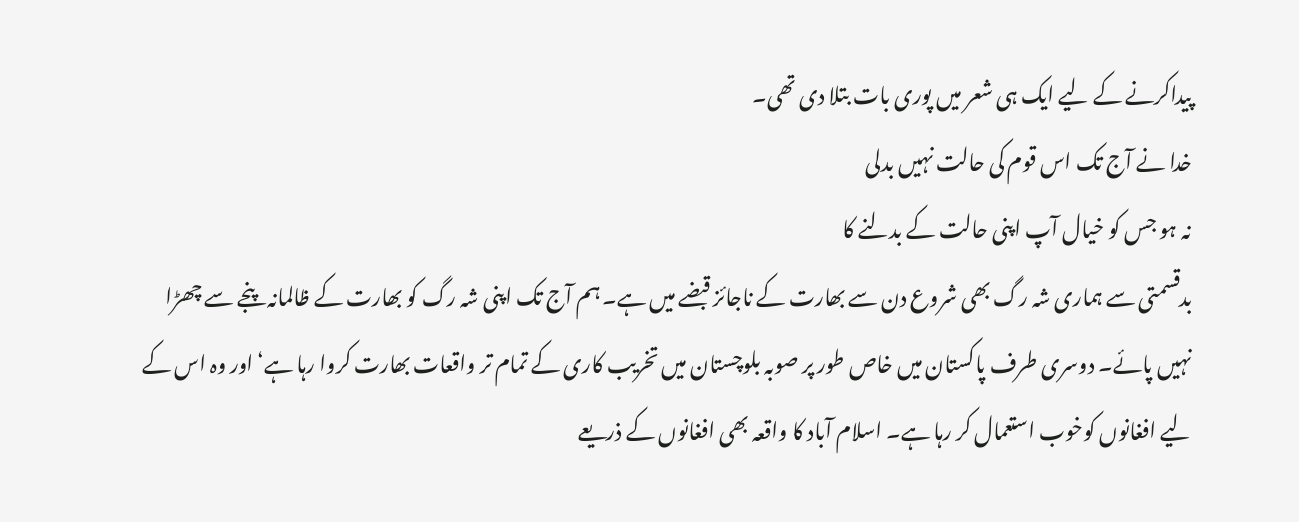پیداکرنے کے لیے ایک ہی شعر میں پوری بات بتلا دی تھی۔
خدا نے آج تک اس قوم کی حالت نہیں بدلی
نہ ہو جس کو خیال آپ اپنی حالت کے بدلنے کا
بدقسمتی سے ہماری شہ رگ بھی شروع دن سے بھارت کے ناجائز قبضے میں ہے۔ ہم آج تک اپنی شہ رگ کو بھارت کے ظالمانہ پنجے سے چھڑا نہیں پائے۔ دوسری طرف پاکستان میں خاص طور پر صوبہ بلوچستان میں تخریب کاری کے تمام تر واقعات بھارت کروا رہا ہے‘ اور وہ اس کے لیے افغانوں کوخوب استعمال کر رہا ہے۔ اسلام آباد کا واقعہ بھی افغانوں کے ذریعے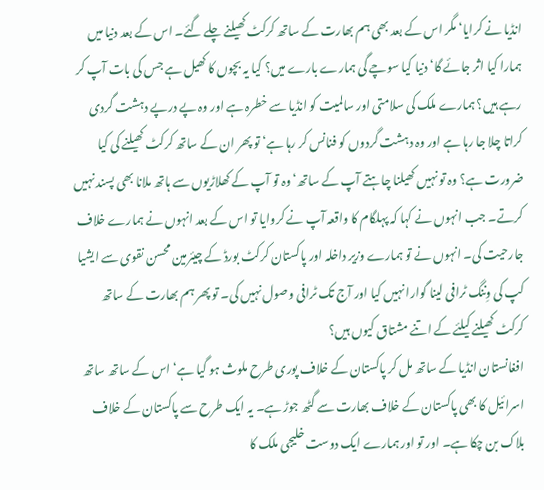انڈیا نے کرایا‘ مگر اس کے بعد بھی ہم بھارت کے ساتھ کرکٹ کھیلنے چلے گئے۔ اس کے بعد دنیا میں ہمارا کیا اثر جائے گا‘ دنیا کیا سوچے گی ہمارے بارے میں؟ کیا یہ بچوں کا کھیل ہے جس کی بات آپ کر رہے ہیں؟ ہمارے ملک کی سلامتی اور سالمیت کو انڈیا سے خطرہ ہے اور وہ پے درپے دہشت گردی کراتا چلا جا رہا ہے اور وہ دہشت گردوں کو فنانس کر رہا ہے‘ تو پھر ان کے ساتھ کرکٹ کھیلنے کی کیا ضرورت ہے؟ وہ تو نہیں کھیلنا چاہتے آپ کے ساتھ‘ وہ تو آپ کے کھلاڑیوں سے ہاتھ ملانا بھی پسند نہیں کرتے۔ جب انہوں نے کہا کہ پہلگام کا واقعہ آپ نے کروایا تو اس کے بعد انہوں نے ہمارے خلاف جارحیت کی۔ انہوں نے تو ہمارے وزیر داخلہ اور پاکستان کرکٹ بورڈ کے چیئرمین محسن نقوی سے ایشیا کپ کی وِننگ ٹرافی لینا گوارا نہیں کیا اور آج تک ٹرافی وصول نہیں کی۔ تو پھر ہم بھارت کے ساتھ کرکٹ کھیلنے کیلئے کے اتنے مشتاق کیوں ہیں؟
افغانستان انڈیا کے ساتھ مل کر پاکستان کے خلاف پوری طرح ملوث ہو گیا ہے‘ اس کے ساتھ ساتھ اسرائیل کا بھی پاکستان کے خلاف بھارت سے گٹھ جوڑ ہے۔ یہ ایک طرح سے پاکستان کے خلاف بلاک بن چکا ہے۔ اور تو اور ہمارے ایک دوست خلیجی ملک کا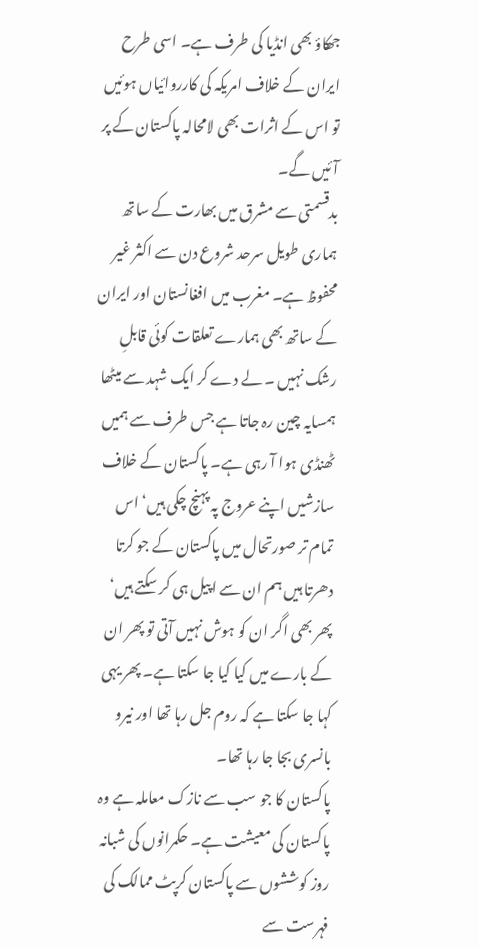جھکاؤ بھی انڈیا کی طرف ہے۔ اسی طرح ایران کے خلاف امریکہ کی کارروائیاں ہوئیں تو اس کے اثرات بھی لامحالہ پاکستان کے پر آئیں گے۔
بدقسمتی سے مشرق میں بھارت کے ساتھ ہماری طویل سرحد شروع دن سے اکثر غیر محفوظ ہے۔ مغرب میں افغانستان اور ایران کے ساتھ بھی ہمارے تعلقات کوئی قابلِ رشک نہیں ۔ لے دے کر ایک شہد سے میٹھا ہمسایہ چین رہ جاتا ہے جس طرف سے ہمیں ٹھنڈی ہوا آ رہی ہے۔ پاکستان کے خلاف سازشیں اپنے عروج پہ پہنچ چکی ہیں‘ اس تمام تر صورتحال میں پاکستان کے جو کرتا دھرتا ہیں ہم ان سے اپیل ہی کر سکتے ہیں‘ پھر بھی اگر ان کو ہوش نہیں آتی تو پھر ان کے بارے میں کیا کیا جا سکتا ہے۔ پھر یہی کہا جا سکتا ہے کہ روم جل رہا تھا اور نیرو بانسری بجا جا رہا تھا۔
پاکستان کا جو سب سے نازک معاملہ ہے وہ پاکستان کی معیشت ہے۔ حکمرانوں کی شبانہ روز کوششوں سے پاکستان کرپٹ ممالک کی فہرست سے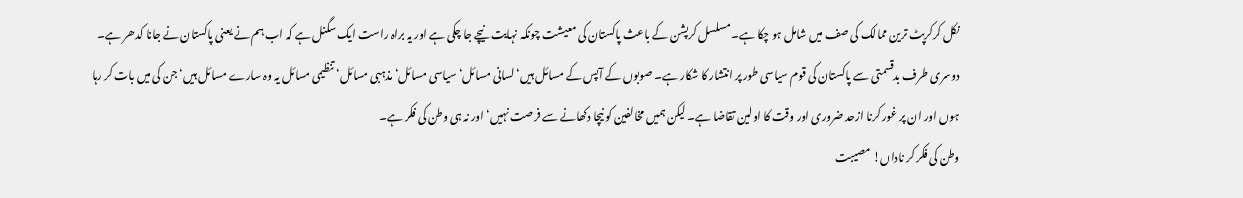نکل کرکرپٹ ترین ممالک کی صف میں شامل ہو چکا ہے۔ مسلسل کرپشن کے باعث پاکستان کی معیشت چونکہ نہایت نیچے جا چکی ہے اور یہ براہ راست ایک سگنل ہے کہ اب ہم نے یعنی پاکستان نے جانا کدھر ہے۔ دوسری طرف بدقسمتی سے پاکستان کی قوم سیاسی طور پر انتشار کا شکار ہے۔ صوبوں کے آپس کے مسائل ہیں‘ لسانی مسائل‘ سیاسی مسائل‘ مذہبی مسائل‘ تنظیمی مسائل یہ وہ سارے مسائل ہیں‘ جن کی میں بات کر رہا ہوں اور ان پر غور کرنا ازحد ضروری اور وقت کا اولین تقاضا ہے۔ لیکن ہمیں مخالفین کو نیچا دکھانے سے فرصت نہیں‘ اور نہ ہی وطن کی فکر ہے۔
وطن کی فکر کر ناداں! مصیبت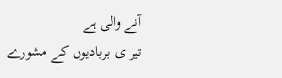آنے والی ہے
تیر ی بربادیوں کے مشورے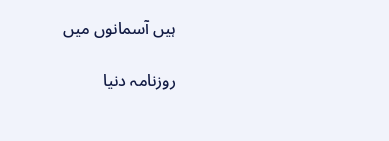ہیں آسمانوں میں

روزنامہ دنیا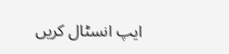ایپ انسٹال کریں